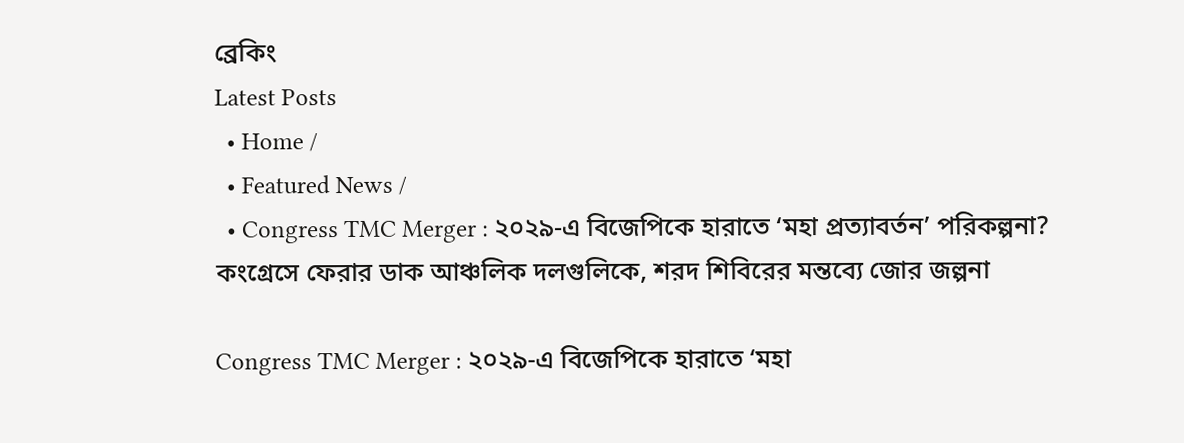ব্রেকিং
Latest Posts
  • Home /
  • Featured News /
  • Congress TMC Merger : ২০২৯-এ বিজেপিকে হারাতে ‘মহা প্রত্যাবর্তন’ পরিকল্পনা? কংগ্রেসে ফেরার ডাক আঞ্চলিক দলগুলিকে, শরদ শিবিরের মন্তব্যে জোর জল্পনা

Congress TMC Merger : ২০২৯-এ বিজেপিকে হারাতে ‘মহা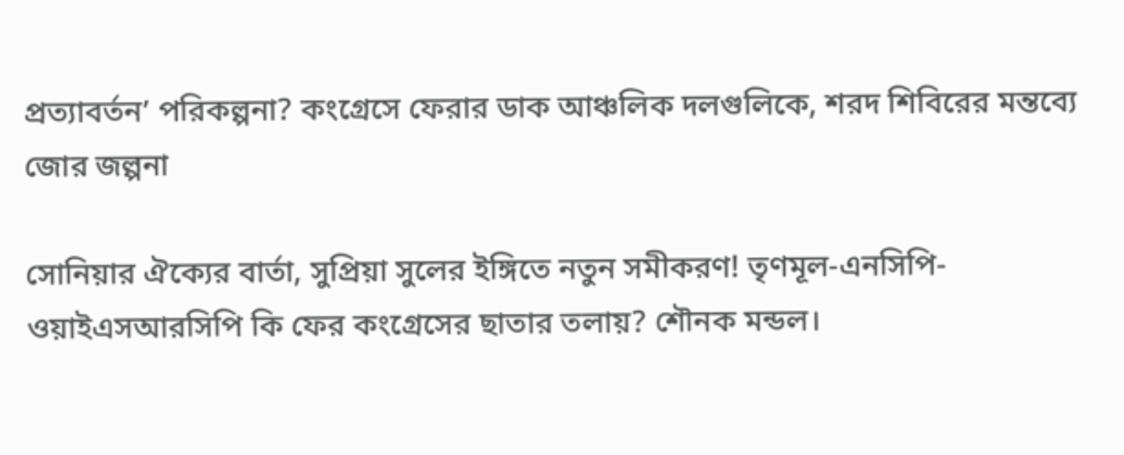প্রত্যাবর্তন’ পরিকল্পনা? কংগ্রেসে ফেরার ডাক আঞ্চলিক দলগুলিকে, শরদ শিবিরের মন্তব্যে জোর জল্পনা

সোনিয়ার ঐক্যের বার্তা, সুপ্রিয়া সুলের ইঙ্গিতে নতুন সমীকরণ! তৃণমূল-এনসিপি-ওয়াইএসআরসিপি কি ফের কংগ্রেসের ছাতার তলায়? শৌনক মন্ডল।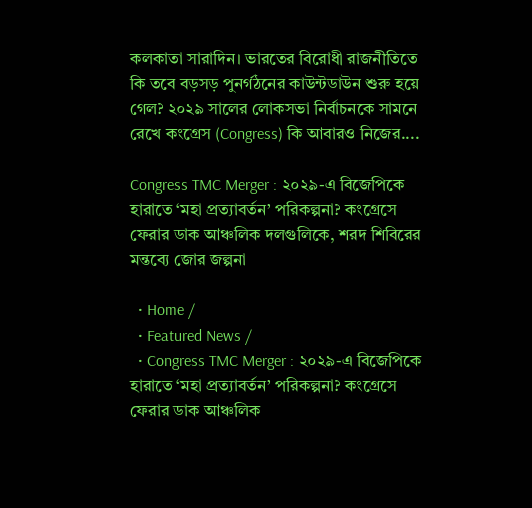কলকাতা সারাদিন। ভারতের বিরোধী রাজনীতিতে কি তবে বড়সড় পুনর্গঠনের কাউন্টডাউন শুরু হয়ে গেল? ২০২৯ সালের লোকসভা নির্বাচনকে সামনে রেখে কংগ্রেস (Congress) কি আবারও নিজের....

Congress TMC Merger : ২০২৯-এ বিজেপিকে হারাতে ‘মহা প্রত্যাবর্তন’ পরিকল্পনা? কংগ্রেসে ফেরার ডাক আঞ্চলিক দলগুলিকে, শরদ শিবিরের মন্তব্যে জোর জল্পনা

  • Home /
  • Featured News /
  • Congress TMC Merger : ২০২৯-এ বিজেপিকে হারাতে ‘মহা প্রত্যাবর্তন’ পরিকল্পনা? কংগ্রেসে ফেরার ডাক আঞ্চলিক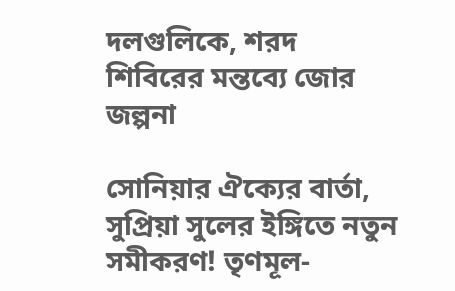দলগুলিকে, শরদ শিবিরের মন্তব্যে জোর জল্পনা

সোনিয়ার ঐক্যের বার্তা, সুপ্রিয়া সুলের ইঙ্গিতে নতুন সমীকরণ! তৃণমূল-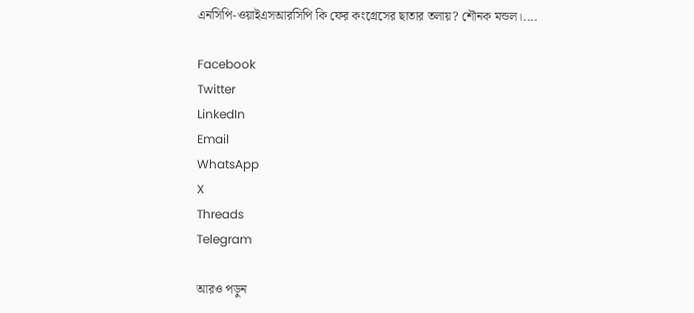এনসিপি-ওয়াইএসআরসিপি কি ফের কংগ্রেসের ছাতার তলায়? শৌনক মন্ডল।....

Facebook
Twitter
LinkedIn
Email
WhatsApp
X
Threads
Telegram

আরও পড়ুন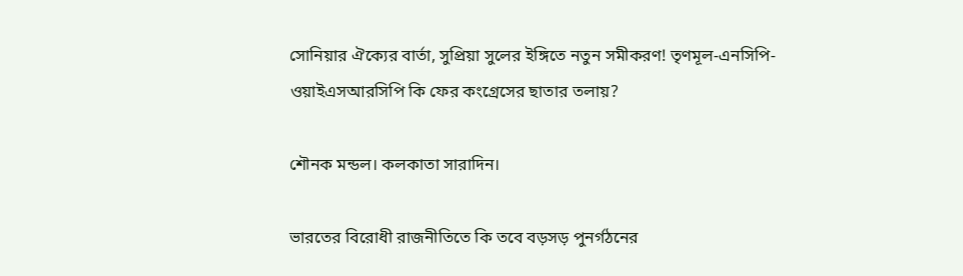সোনিয়ার ঐক্যের বার্তা, সুপ্রিয়া সুলের ইঙ্গিতে নতুন সমীকরণ! তৃণমূল-এনসিপি-ওয়াইএসআরসিপি কি ফের কংগ্রেসের ছাতার তলায়?

শৌনক মন্ডল। কলকাতা সারাদিন।

ভারতের বিরোধী রাজনীতিতে কি তবে বড়সড় পুনর্গঠনের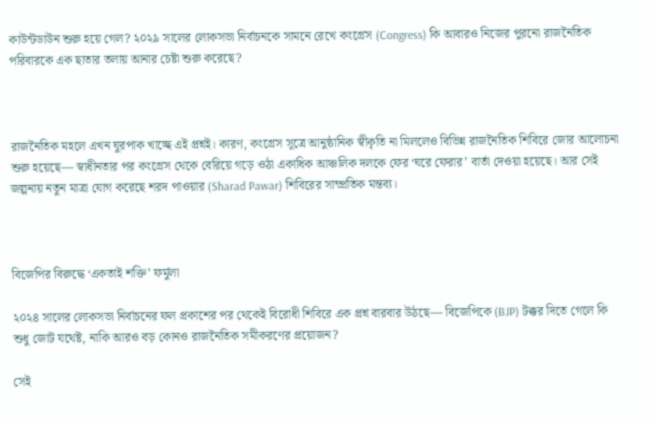কাউন্টডাউন শুরু হয়ে গেল? ২০২৯ সালের লোকসভা নির্বাচনকে সামনে রেখে কংগ্রেস (Congress) কি আবারও নিজের পুরনো রাজনৈতিক পরিবারকে এক ছাতার তলায় আনার চেষ্টা শুরু করেছে?



রাজনৈতিক মহলে এখন ঘুরপাক খাচ্ছে এই প্রশ্নই। কারণ, কংগ্রেস সূত্রে আনুষ্ঠানিক স্বীকৃতি না মিললেও বিভিন্ন রাজনৈতিক শিবিরে জোর আলোচনা শুরু হয়েছে— স্বাধীনতার পর কংগ্রেস থেকে বেরিয়ে গড়ে ওঠা একাধিক আঞ্চলিক দলকে ফের ‘ঘরে ফেরার’ বার্তা দেওয়া হয়েছে। আর সেই জল্পনায় নতুন মাত্রা যোগ করেছে শরদ পাওয়ার (Sharad Pawar) শিবিরের সাম্প্রতিক মন্তব্য।



বিজেপির বিরুদ্ধে ‘একতাই শক্তি’ ফর্মুলা

২০২৪ সালের লোকসভা নির্বাচনের ফল প্রকাশের পর থেকেই বিরোধী শিবিরে এক প্রশ্ন বারবার উঠছে— বিজেপিকে (BJP) টক্কর দিতে গেলে কি শুধু জোট যথেষ্ট, নাকি আরও বড় কোনও রাজনৈতিক সমীকরণের প্রয়োজন?

সেই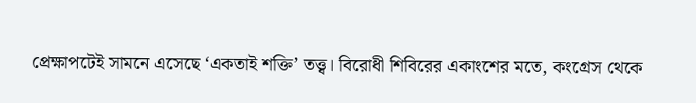প্রেক্ষাপটেই সামনে এসেছে ‘একতাই শক্তি’ তত্ত্ব। বিরোধী শিবিরের একাংশের মতে, কংগ্রেস থেকে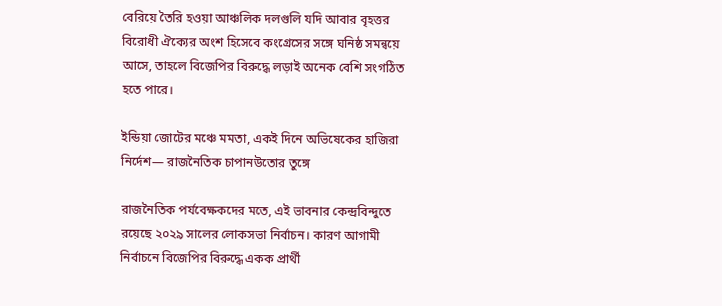বেরিয়ে তৈরি হওয়া আঞ্চলিক দলগুলি যদি আবার বৃহত্তর বিরোধী ঐক্যের অংশ হিসেবে কংগ্রেসের সঙ্গে ঘনিষ্ঠ সমন্বয়ে আসে, তাহলে বিজেপির বিরুদ্ধে লড়াই অনেক বেশি সংগঠিত হতে পারে।

ইন্ডিয়া জোটের মঞ্চে মমতা, একই দিনে অভিষেকের হাজিরা নির্দেশ— রাজনৈতিক চাপানউতোর তুঙ্গে

রাজনৈতিক পর্যবেক্ষকদের মতে, এই ভাবনার কেন্দ্রবিন্দুতে রয়েছে ২০২৯ সালের লোকসভা নির্বাচন। কারণ আগামী নির্বাচনে বিজেপির বিরুদ্ধে একক প্রার্থী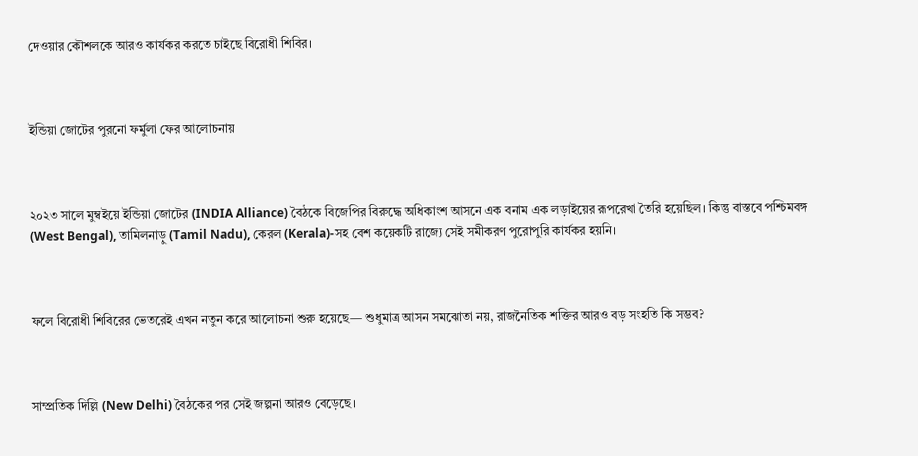দেওয়ার কৌশলকে আরও কার্যকর করতে চাইছে বিরোধী শিবির।



ইন্ডিয়া জোটের পুরনো ফর্মুলা ফের আলোচনায়



২০২৩ সালে মুম্বইয়ে ইন্ডিয়া জোটের (INDIA Alliance) বৈঠকে বিজেপির বিরুদ্ধে অধিকাংশ আসনে এক বনাম এক লড়াইয়ের রূপরেখা তৈরি হয়েছিল। কিন্তু বাস্তবে পশ্চিমবঙ্গ (West Bengal), তামিলনাড়ু (Tamil Nadu), কেরল (Kerala)-সহ বেশ কয়েকটি রাজ্যে সেই সমীকরণ পুরোপুরি কার্যকর হয়নি।



ফলে বিরোধী শিবিরের ভেতরেই এখন নতুন করে আলোচনা শুরু হয়েছে— শুধুমাত্র আসন সমঝোতা নয়, রাজনৈতিক শক্তির আরও বড় সংহতি কি সম্ভব?



সাম্প্রতিক দিল্লি (New Delhi) বৈঠকের পর সেই জল্পনা আরও বেড়েছে।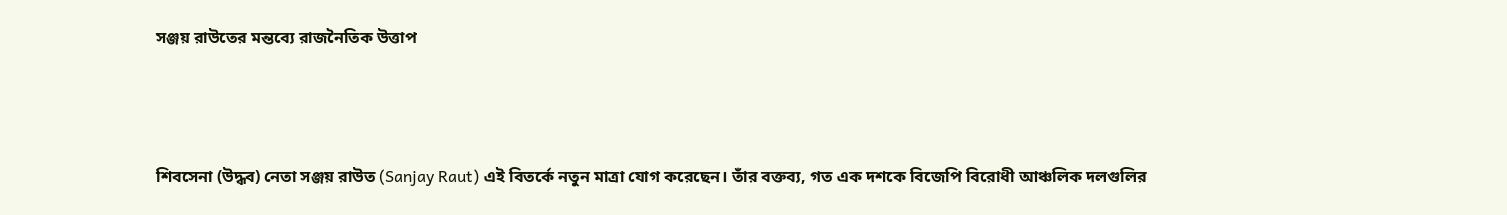সঞ্জয় রাউতের মন্তব্যে রাজনৈতিক উত্তাপ



শিবসেনা (উদ্ধব) নেতা সঞ্জয় রাউত (Sanjay Raut) এই বিতর্কে নতুন মাত্রা যোগ করেছেন। তাঁর বক্তব্য, গত এক দশকে বিজেপি বিরোধী আঞ্চলিক দলগুলির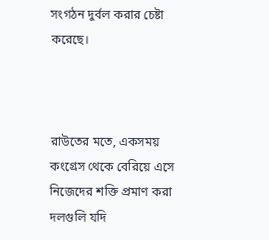সংগঠন দুর্বল করার চেষ্টা করেছে।



রাউতের মতে, একসময় কংগ্রেস থেকে বেরিয়ে এসে নিজেদের শক্তি প্রমাণ করা দলগুলি যদি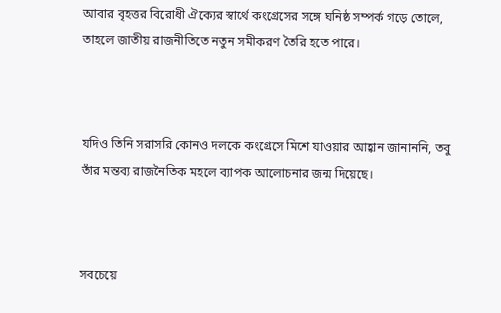আবার বৃহত্তর বিরোধী ঐক্যের স্বার্থে কংগ্রেসের সঙ্গে ঘনিষ্ঠ সম্পর্ক গড়ে তোলে, তাহলে জাতীয় রাজনীতিতে নতুন সমীকরণ তৈরি হতে পারে।



যদিও তিনি সরাসরি কোনও দলকে কংগ্রেসে মিশে যাওয়ার আহ্বান জানাননি, তবু তাঁর মন্তব্য রাজনৈতিক মহলে ব্যাপক আলোচনার জন্ম দিয়েছে।



সবচেয়ে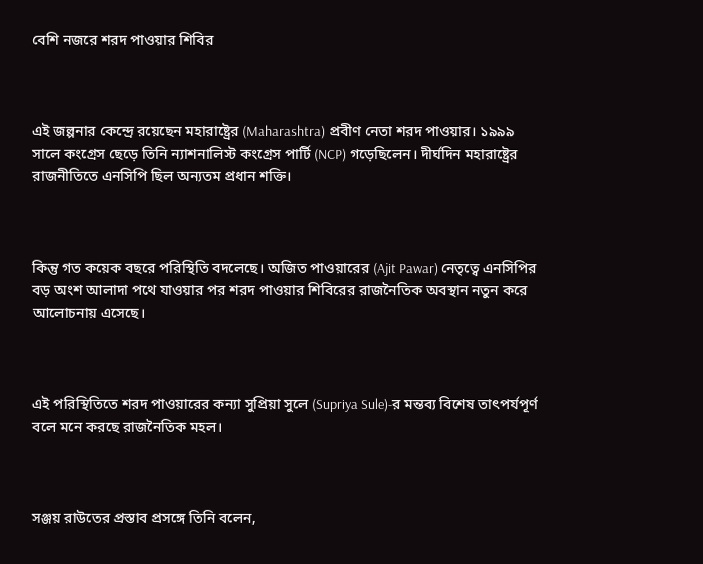বেশি নজরে শরদ পাওয়ার শিবির



এই জল্পনার কেন্দ্রে রয়েছেন মহারাষ্ট্রের (Maharashtra) প্রবীণ নেতা শরদ পাওয়ার। ১৯৯৯ সালে কংগ্রেস ছেড়ে তিনি ন্যাশনালিস্ট কংগ্রেস পার্টি (NCP) গড়েছিলেন। দীর্ঘদিন মহারাষ্ট্রের রাজনীতিতে এনসিপি ছিল অন্যতম প্রধান শক্তি।



কিন্তু গত কয়েক বছরে পরিস্থিতি বদলেছে। অজিত পাওয়ারের (Ajit Pawar) নেতৃত্বে এনসিপির বড় অংশ আলাদা পথে যাওয়ার পর শরদ পাওয়ার শিবিরের রাজনৈতিক অবস্থান নতুন করে আলোচনায় এসেছে।



এই পরিস্থিতিতে শরদ পাওয়ারের কন্যা সুপ্রিয়া সুলে (Supriya Sule)-র মন্তব্য বিশেষ তাৎপর্যপূর্ণ বলে মনে করছে রাজনৈতিক মহল।



সঞ্জয় রাউতের প্রস্তাব প্রসঙ্গে তিনি বলেন,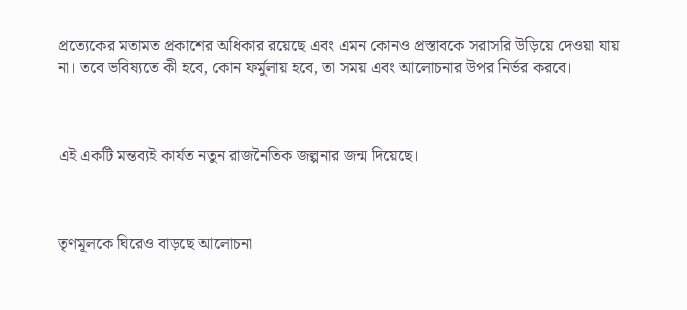প্রত্যেকের মতামত প্রকাশের অধিকার রয়েছে এবং এমন কোনও প্রস্তাবকে সরাসরি উড়িয়ে দেওয়া যায় না। তবে ভবিষ্যতে কী হবে, কোন ফর্মুলায় হবে, তা সময় এবং আলোচনার উপর নির্ভর করবে।



এই একটি মন্তব্যই কার্যত নতুন রাজনৈতিক জল্পনার জন্ম দিয়েছে।



তৃণমূলকে ঘিরেও বাড়ছে আলোচনা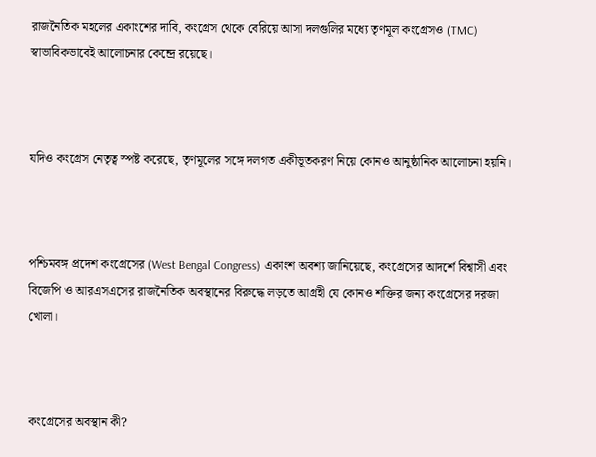রাজনৈতিক মহলের একাংশের দাবি, কংগ্রেস থেকে বেরিয়ে আসা দলগুলির মধ্যে তৃণমূল কংগ্রেসও (TMC) স্বাভাবিকভাবেই আলোচনার কেন্দ্রে রয়েছে।



যদিও কংগ্রেস নেতৃত্ব স্পষ্ট করেছে, তৃণমূলের সঙ্গে দলগত একীভূতকরণ নিয়ে কোনও আনুষ্ঠানিক আলোচনা হয়নি।



পশ্চিমবঙ্গ প্রদেশ কংগ্রেসের (West Bengal Congress) একাংশ অবশ্য জানিয়েছে, কংগ্রেসের আদর্শে বিশ্বাসী এবং বিজেপি ও আরএসএসের রাজনৈতিক অবস্থানের বিরুদ্ধে লড়তে আগ্রহী যে কোনও শক্তির জন্য কংগ্রেসের দরজা খোলা।



কংগ্রেসের অবস্থান কী?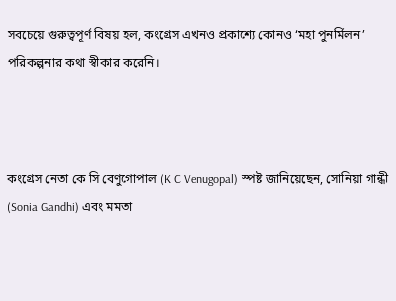সবচেয়ে গুরুত্বপূর্ণ বিষয় হল, কংগ্রেস এখনও প্রকাশ্যে কোনও ‘মহা পুনর্মিলন’ পরিকল্পনার কথা স্বীকার করেনি।



কংগ্রেস নেতা কে সি বেণুগোপাল (K C Venugopal) স্পষ্ট জানিয়েছেন, সোনিয়া গান্ধী (Sonia Gandhi) এবং মমতা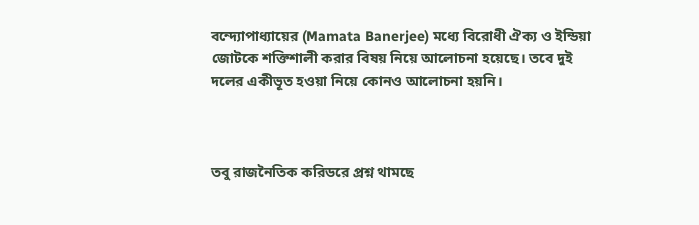বন্দ্যোপাধ্যায়ের (Mamata Banerjee) মধ্যে বিরোধী ঐক্য ও ইন্ডিয়া জোটকে শক্তিশালী করার বিষয় নিয়ে আলোচনা হয়েছে। তবে দুই দলের একীভূত হওয়া নিয়ে কোনও আলোচনা হয়নি।



তবু রাজনৈতিক করিডরে প্রশ্ন থামছে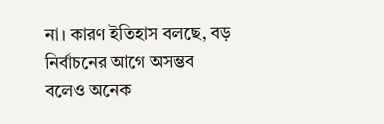না। কারণ ইতিহাস বলছে, বড় নির্বাচনের আগে অসম্ভব বলেও অনেক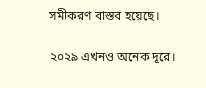সমীকরণ বাস্তব হয়েছে।

২০২৯ এখনও অনেক দূরে।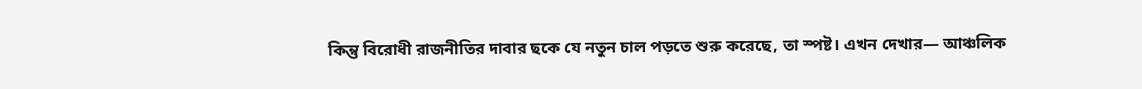কিন্তু বিরোধী রাজনীতির দাবার ছকে যে নতুন চাল পড়তে শুরু করেছে, তা স্পষ্ট। এখন দেখার— আঞ্চলিক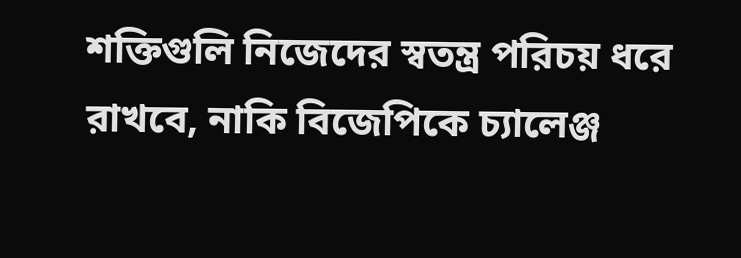শক্তিগুলি নিজেদের স্বতন্ত্র পরিচয় ধরে রাখবে, নাকি বিজেপিকে চ্যালেঞ্জ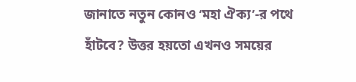জানাতে নতুন কোনও ‘মহা ঐক্য’-র পথে হাঁটবে? উত্তর হয়তো এখনও সময়ের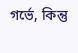গর্ভে, কিন্তু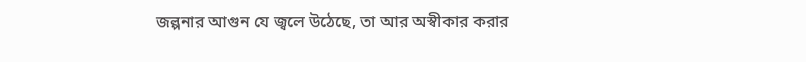জল্পনার আগুন যে জ্বলে উঠেছে, তা আর অস্বীকার করার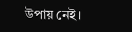উপায় নেই।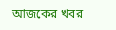আজকের খবর